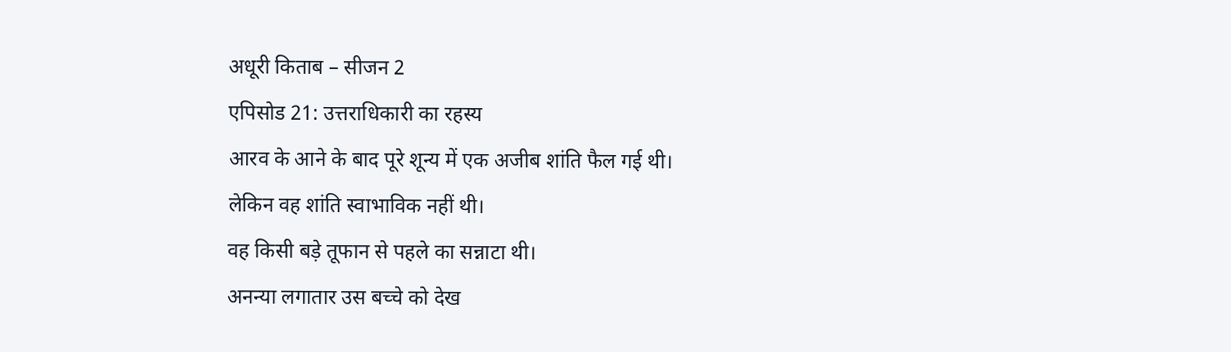अधूरी किताब – सीजन 2
एपिसोड 21: उत्तराधिकारी का रहस्य
आरव के आने के बाद पूरे शून्य में एक अजीब शांति फैल गई थी।
लेकिन वह शांति स्वाभाविक नहीं थी।
वह किसी बड़े तूफान से पहले का सन्नाटा थी।
अनन्या लगातार उस बच्चे को देख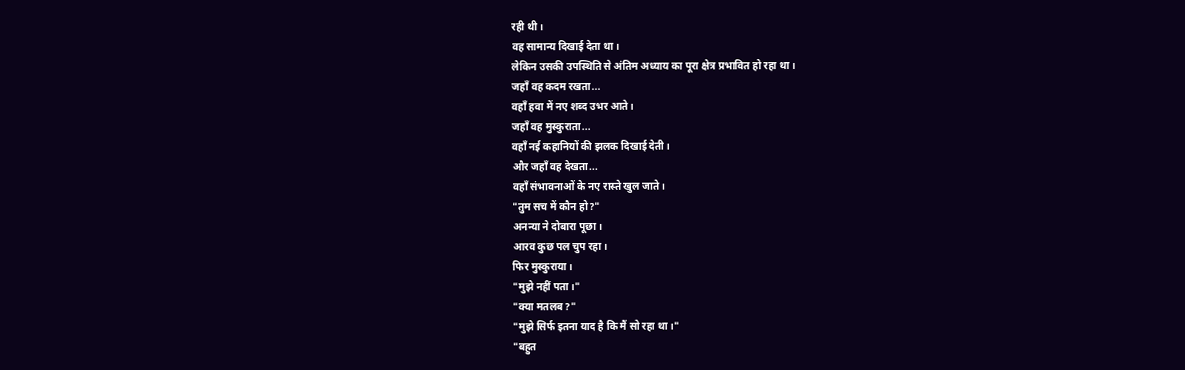रही थी।
वह सामान्य दिखाई देता था।
लेकिन उसकी उपस्थिति से अंतिम अध्याय का पूरा क्षेत्र प्रभावित हो रहा था।
जहाँ वह कदम रखता...
वहाँ हवा में नए शब्द उभर आते।
जहाँ वह मुस्कुराता...
वहाँ नई कहानियों की झलक दिखाई देती।
और जहाँ वह देखता...
वहाँ संभावनाओं के नए रास्ते खुल जाते।
"तुम सच में कौन हो?"
अनन्या ने दोबारा पूछा।
आरव कुछ पल चुप रहा।
फिर मुस्कुराया।
"मुझे नहीं पता।"
"क्या मतलब?"
"मुझे सिर्फ इतना याद है कि मैं सो रहा था।"
"बहुत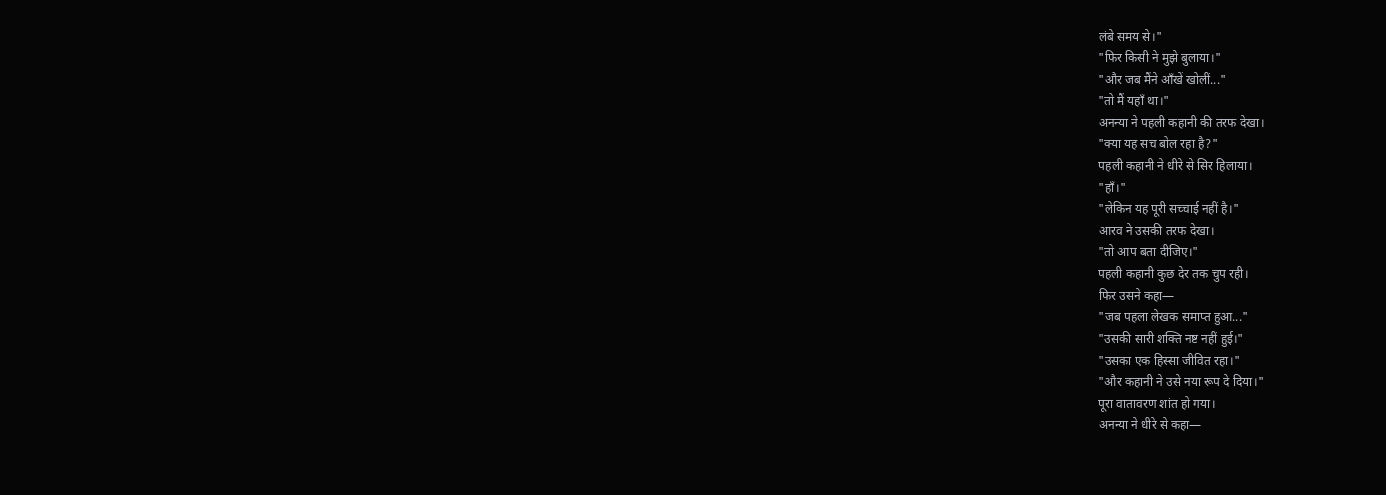लंबे समय से।"
"फिर किसी ने मुझे बुलाया।"
"और जब मैंने आँखें खोलीं..."
"तो मैं यहाँ था।"
अनन्या ने पहली कहानी की तरफ देखा।
"क्या यह सच बोल रहा है?"
पहली कहानी ने धीरे से सिर हिलाया।
"हाँ।"
"लेकिन यह पूरी सच्चाई नहीं है।"
आरव ने उसकी तरफ देखा।
"तो आप बता दीजिए।"
पहली कहानी कुछ देर तक चुप रही।
फिर उसने कहा—
"जब पहला लेखक समाप्त हुआ..."
"उसकी सारी शक्ति नष्ट नहीं हुई।"
"उसका एक हिस्सा जीवित रहा।"
"और कहानी ने उसे नया रूप दे दिया।"
पूरा वातावरण शांत हो गया।
अनन्या ने धीरे से कहा—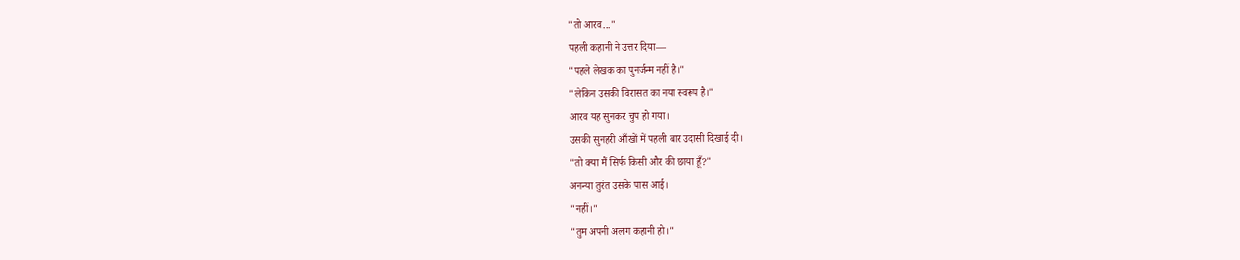"तो आरव..."
पहली कहानी ने उत्तर दिया—
"पहले लेखक का पुनर्जन्म नहीं है।"
"लेकिन उसकी विरासत का नया स्वरूप है।"
आरव यह सुनकर चुप हो गया।
उसकी सुनहरी आँखों में पहली बार उदासी दिखाई दी।
"तो क्या मैं सिर्फ किसी और की छाया हूँ?"
अनन्या तुरंत उसके पास आई।
"नहीं।"
"तुम अपनी अलग कहानी हो।"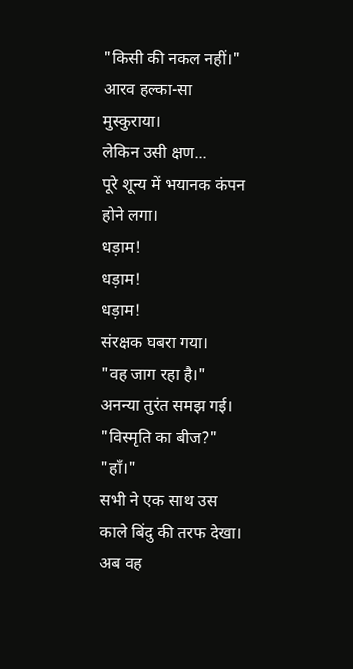"किसी की नकल नहीं।"
आरव हल्का-सा मुस्कुराया।
लेकिन उसी क्षण...
पूरे शून्य में भयानक कंपन होने लगा।
धड़ाम!
धड़ाम!
धड़ाम!
संरक्षक घबरा गया।
"वह जाग रहा है।"
अनन्या तुरंत समझ गई।
"विस्मृति का बीज?"
"हाँ।"
सभी ने एक साथ उस काले बिंदु की तरफ देखा।
अब वह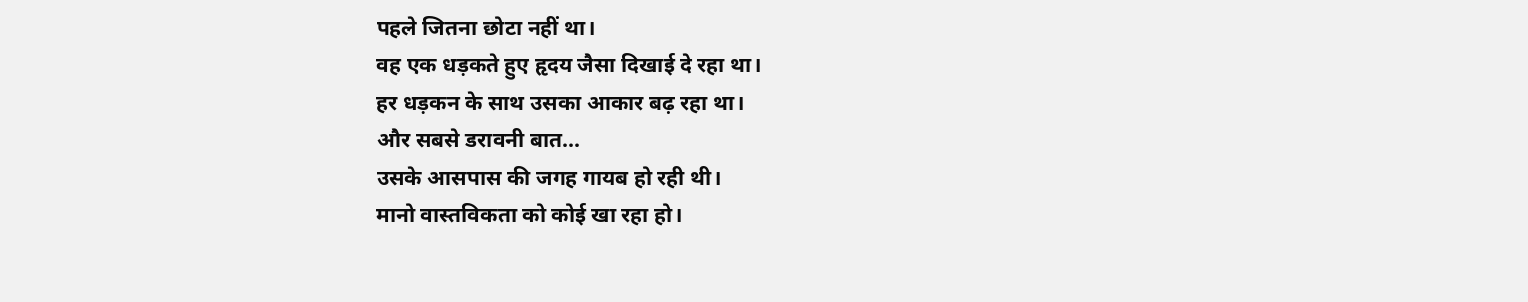पहले जितना छोटा नहीं था।
वह एक धड़कते हुए हृदय जैसा दिखाई दे रहा था।
हर धड़कन के साथ उसका आकार बढ़ रहा था।
और सबसे डरावनी बात...
उसके आसपास की जगह गायब हो रही थी।
मानो वास्तविकता को कोई खा रहा हो।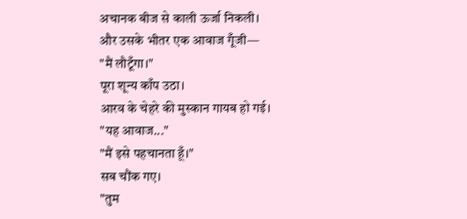अचानक बीज से काली ऊर्जा निकली।
और उसके भीतर एक आवाज गूँजी—
"मैं लौटूँगा।"
पूरा शून्य काँप उठा।
आरव के चेहरे की मुस्कान गायब हो गई।
"यह आवाज..."
"मैं इसे पहचानता हूँ।"
सब चौंक गए।
"तुम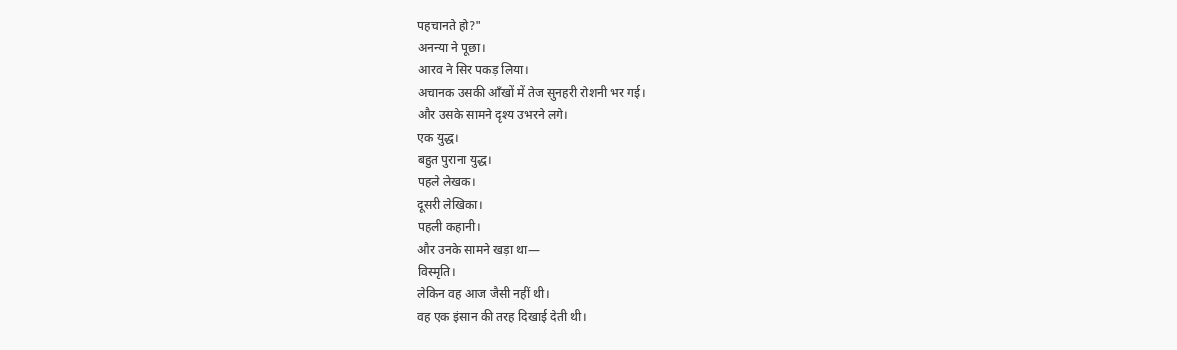पहचानते हो?"
अनन्या ने पूछा।
आरव ने सिर पकड़ लिया।
अचानक उसकी आँखों में तेज सुनहरी रोशनी भर गई।
और उसके सामने दृश्य उभरने लगे।
एक युद्ध।
बहुत पुराना युद्ध।
पहले लेखक।
दूसरी लेखिका।
पहली कहानी।
और उनके सामने खड़ा था—
विस्मृति।
लेकिन वह आज जैसी नहीं थी।
वह एक इंसान की तरह दिखाई देती थी।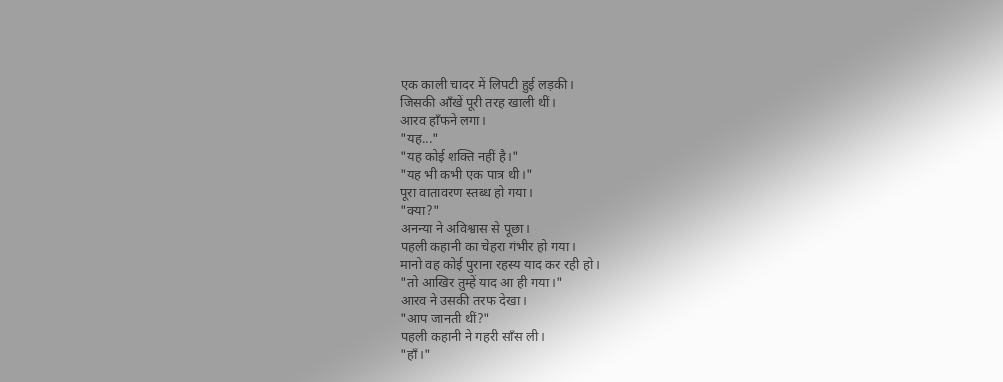एक काली चादर में लिपटी हुई लड़की।
जिसकी आँखें पूरी तरह खाली थीं।
आरव हाँफने लगा।
"यह..."
"यह कोई शक्ति नहीं है।"
"यह भी कभी एक पात्र थी।"
पूरा वातावरण स्तब्ध हो गया।
"क्या?"
अनन्या ने अविश्वास से पूछा।
पहली कहानी का चेहरा गंभीर हो गया।
मानो वह कोई पुराना रहस्य याद कर रही हो।
"तो आखिर तुम्हें याद आ ही गया।"
आरव ने उसकी तरफ देखा।
"आप जानती थीं?"
पहली कहानी ने गहरी साँस ली।
"हाँ।"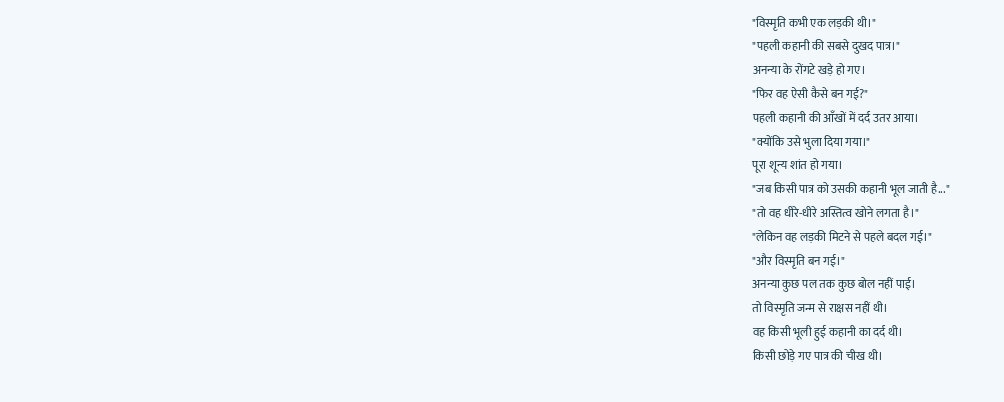"विस्मृति कभी एक लड़की थी।"
"पहली कहानी की सबसे दुखद पात्र।"
अनन्या के रोंगटे खड़े हो गए।
"फिर वह ऐसी कैसे बन गई?"
पहली कहानी की आँखों में दर्द उतर आया।
"क्योंकि उसे भुला दिया गया।"
पूरा शून्य शांत हो गया।
"जब किसी पात्र को उसकी कहानी भूल जाती है..."
"तो वह धीरे-धीरे अस्तित्व खोने लगता है।"
"लेकिन वह लड़की मिटने से पहले बदल गई।"
"और विस्मृति बन गई।"
अनन्या कुछ पल तक कुछ बोल नहीं पाई।
तो विस्मृति जन्म से राक्षस नहीं थी।
वह किसी भूली हुई कहानी का दर्द थी।
किसी छोड़े गए पात्र की चीख थी।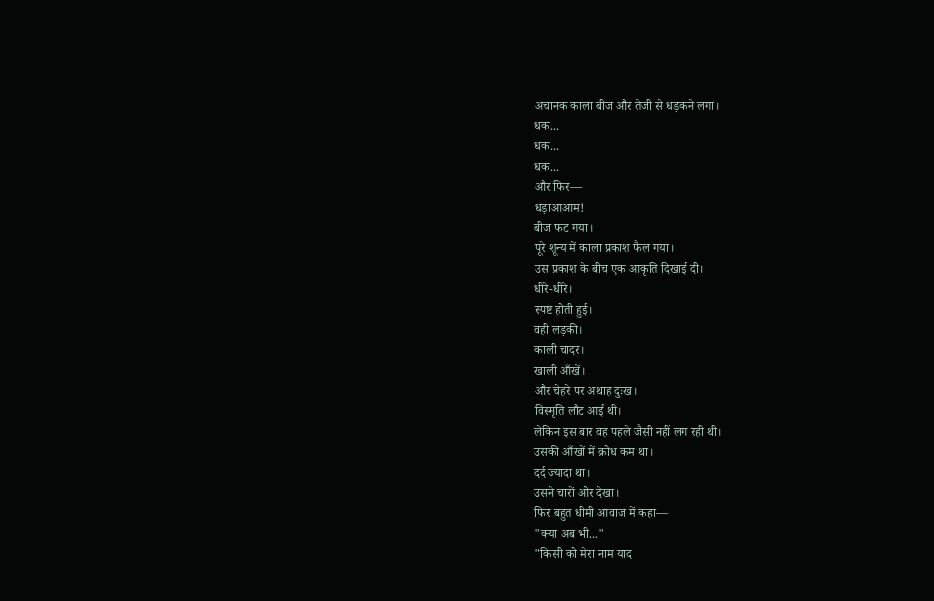अचानक काला बीज और तेजी से धड़कने लगा।
धक...
धक...
धक...
और फिर—
धड़ाआआम!
बीज फट गया।
पूरे शून्य में काला प्रकाश फैल गया।
उस प्रकाश के बीच एक आकृति दिखाई दी।
धीरे-धीरे।
स्पष्ट होती हुई।
वही लड़की।
काली चादर।
खाली आँखें।
और चेहरे पर अथाह दुःख।
विस्मृति लौट आई थी।
लेकिन इस बार वह पहले जैसी नहीं लग रही थी।
उसकी आँखों में क्रोध कम था।
दर्द ज्यादा था।
उसने चारों ओर देखा।
फिर बहुत धीमी आवाज में कहा—
"क्या अब भी..."
"किसी को मेरा नाम याद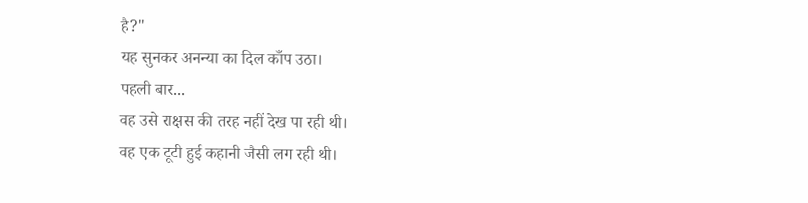है?"
यह सुनकर अनन्या का दिल काँप उठा।
पहली बार...
वह उसे राक्षस की तरह नहीं देख पा रही थी।
वह एक टूटी हुई कहानी जैसी लग रही थी।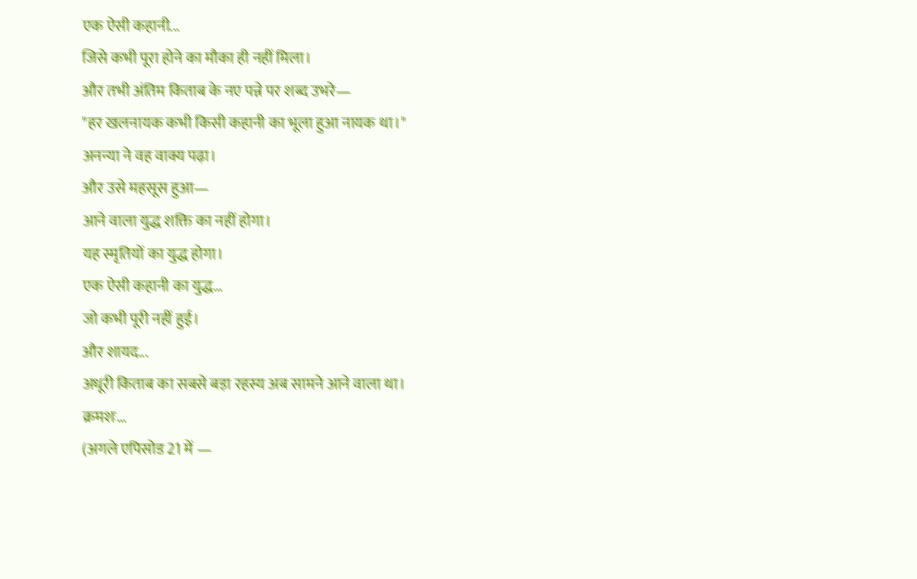एक ऐसी कहानी...
जिसे कभी पूरा होने का मौका ही नहीं मिला।
और तभी अंतिम किताब के नए पन्ने पर शब्द उभरे—
"हर खलनायक कभी किसी कहानी का भूला हुआ नायक था।"
अनन्या ने वह वाक्य पढ़ा।
और उसे महसूस हुआ—
आने वाला युद्ध शक्ति का नहीं होगा।
यह स्मृतियों का युद्ध होगा।
एक ऐसी कहानी का युद्ध...
जो कभी पूरी नहीं हुई।
और शायद...
अधूरी किताब का सबसे बड़ा रहस्य अब सामने आने वाला था।
क्रमशः...
(अगले एपिसोड 21 में —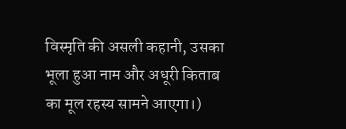विस्मृति की असली कहानी, उसका भूला हुआ नाम और अधूरी किताब का मूल रहस्य सामने आएगा।)